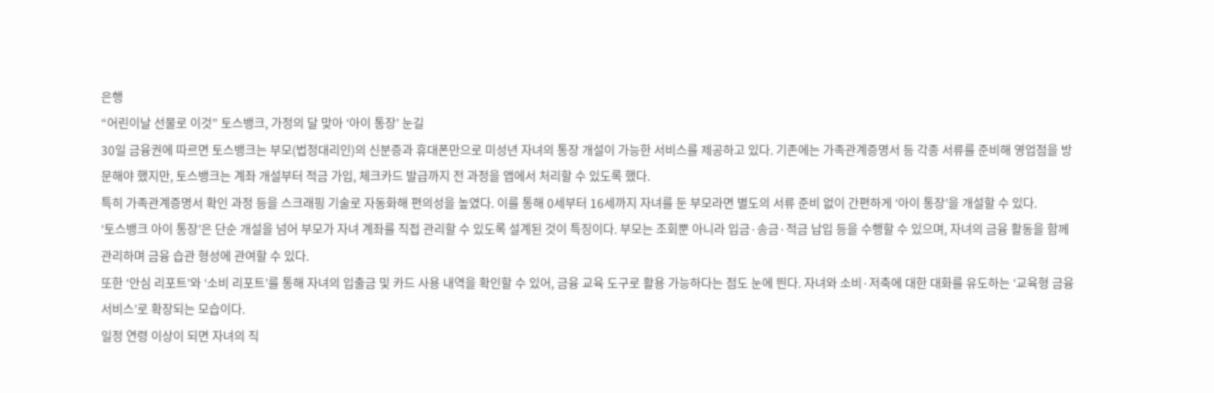은행
“어린이날 선물로 이것” 토스뱅크, 가정의 달 맞아 ‘아이 통장’ 눈길
30일 금융권에 따르면 토스뱅크는 부모(법정대리인)의 신분증과 휴대폰만으로 미성년 자녀의 통장 개설이 가능한 서비스를 제공하고 있다. 기존에는 가족관계증명서 등 각종 서류를 준비해 영업점을 방문해야 했지만, 토스뱅크는 계좌 개설부터 적금 가입, 체크카드 발급까지 전 과정을 앱에서 처리할 수 있도록 했다.
특히 가족관계증명서 확인 과정 등을 스크래핑 기술로 자동화해 편의성을 높였다. 이를 통해 0세부터 16세까지 자녀를 둔 부모라면 별도의 서류 준비 없이 간편하게 ‘아이 통장’을 개설할 수 있다.
‘토스뱅크 아이 통장’은 단순 개설을 넘어 부모가 자녀 계좌를 직접 관리할 수 있도록 설계된 것이 특징이다. 부모는 조회뿐 아니라 입금·송금·적금 납입 등을 수행할 수 있으며, 자녀의 금융 활동을 함께 관리하며 금융 습관 형성에 관여할 수 있다.
또한 ‘안심 리포트’와 ‘소비 리포트’를 통해 자녀의 입출금 및 카드 사용 내역을 확인할 수 있어, 금융 교육 도구로 활용 가능하다는 점도 눈에 띈다. 자녀와 소비·저축에 대한 대화를 유도하는 ‘교육형 금융 서비스’로 확장되는 모습이다.
일정 연령 이상이 되면 자녀의 직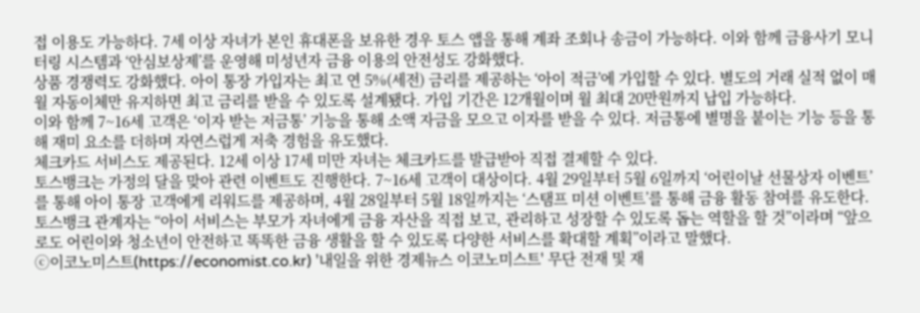접 이용도 가능하다. 7세 이상 자녀가 본인 휴대폰을 보유한 경우 토스 앱을 통해 계좌 조회나 송금이 가능하다. 이와 함께 금융사기 모니터링 시스템과 ‘안심보상제’를 운영해 미성년자 금융 이용의 안전성도 강화했다.
상품 경쟁력도 강화했다. 아이 통장 가입자는 최고 연 5%(세전) 금리를 제공하는 ‘아이 적금’에 가입할 수 있다. 별도의 거래 실적 없이 매월 자동이체만 유지하면 최고 금리를 받을 수 있도록 설계됐다. 가입 기간은 12개월이며 월 최대 20만원까지 납입 가능하다.
이와 함께 7~16세 고객은 ‘이자 받는 저금통’ 기능을 통해 소액 자금을 모으고 이자를 받을 수 있다. 저금통에 별명을 붙이는 기능 등을 통해 재미 요소를 더하며 자연스럽게 저축 경험을 유도했다.
체크카드 서비스도 제공된다. 12세 이상 17세 미만 자녀는 체크카드를 발급받아 직접 결제할 수 있다.
토스뱅크는 가정의 달을 맞아 관련 이벤트도 진행한다. 7~16세 고객이 대상이다. 4월 29일부터 5월 6일까지 ‘어린이날 선물상자 이벤트’를 통해 아이 통장 고객에게 리워드를 제공하며, 4월 28일부터 5월 18일까지는 ‘스탬프 미션 이벤트’를 통해 금융 활동 참여를 유도한다.
토스뱅크 관계자는 “아이 서비스는 부모가 자녀에게 금융 자산을 직접 보고, 관리하고 성장할 수 있도록 돕는 역할을 할 것”이라며 “앞으로도 어린이와 청소년이 안전하고 똑똑한 금융 생활을 할 수 있도록 다양한 서비스를 확대할 계획”이라고 말했다.
ⓒ이코노미스트(https://economist.co.kr) '내일을 위한 경제뉴스 이코노미스트' 무단 전재 및 재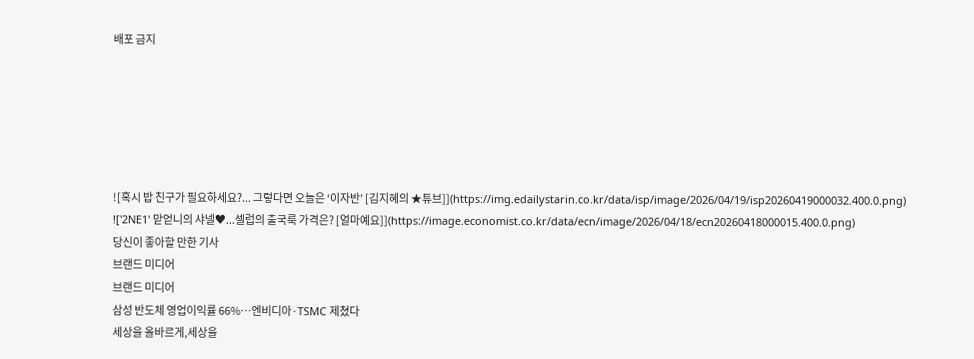배포 금지






![혹시 밥 친구가 필요하세요?... 그렇다면 오늘은 ‘이자반’ [김지혜의 ★튜브]](https://img.edailystarin.co.kr/data/isp/image/2026/04/19/isp20260419000032.400.0.png)
!['2NE1' 맏얻니의 샤넬♥...셀럽의 출국룩 가격은? [얼마예요]](https://image.economist.co.kr/data/ecn/image/2026/04/18/ecn20260418000015.400.0.png)
당신이 좋아할 만한 기사
브랜드 미디어
브랜드 미디어
삼성 반도체 영업이익률 66%…엔비디아·TSMC 제쳤다
세상을 올바르게,세상을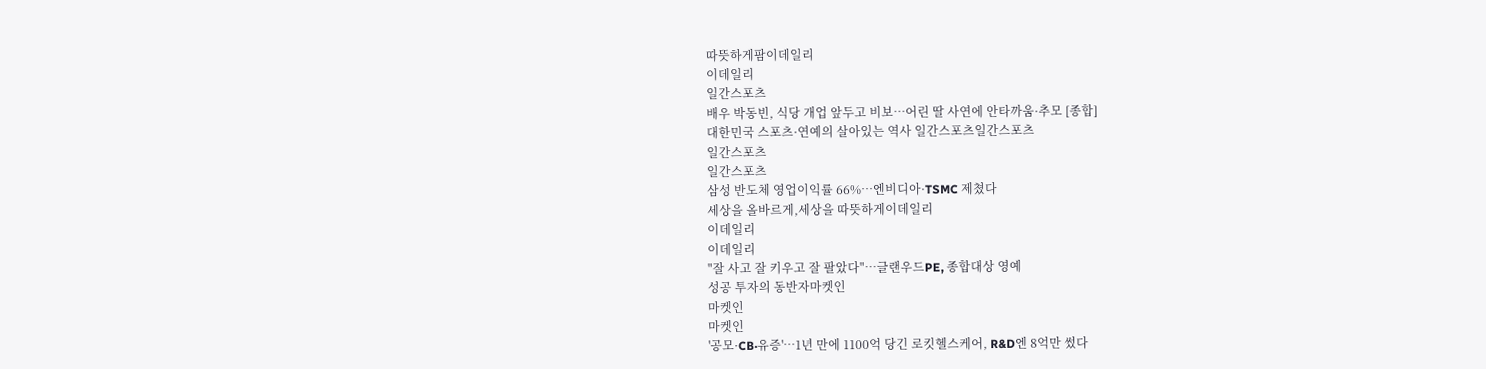따뜻하게팜이데일리
이데일리
일간스포츠
배우 박동빈, 식당 개업 앞두고 비보…어린 딸 사연에 안타까움·추모 [종합]
대한민국 스포츠·연예의 살아있는 역사 일간스포츠일간스포츠
일간스포츠
일간스포츠
삼성 반도체 영업이익률 66%…엔비디아·TSMC 제쳤다
세상을 올바르게,세상을 따뜻하게이데일리
이데일리
이데일리
"잘 사고 잘 키우고 잘 팔았다"…글랜우드PE, 종합대상 영예
성공 투자의 동반자마켓인
마켓인
마켓인
'공모·CB·유증'…1년 만에 1100억 당긴 로킷헬스케어, R&D엔 8억만 썼다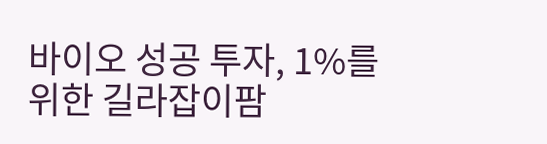바이오 성공 투자, 1%를 위한 길라잡이팜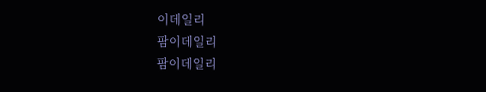이데일리
팜이데일리
팜이데일리